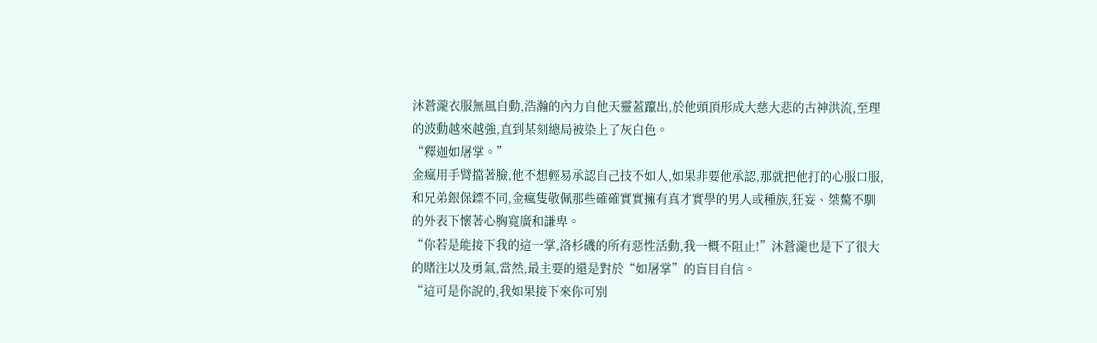沐蒼瀧衣服無風自動,浩瀚的內力自他天靈蓋躥出,於他頭頂形成大慈大悲的古神洪流,至理的波動越來越強,直到某刻總局被染上了灰白色。
“釋迦如屠掌。”
金瘋用手臂擋著臉,他不想輕易承認自己技不如人,如果非要他承認,那就把他打的心服口服,和兄弟銀保鏢不同,金瘋隻敬佩那些確確實實擁有真才實學的男人或種族,狂妄、桀驁不馴的外表下懷著心胸寬廣和謙卑。
“你若是能接下我的這一掌,洛杉磯的所有惡性活動,我一概不阻止!”沐蒼瀧也是下了很大的賭注以及勇氣,當然,最主要的還是對於“如屠掌”的盲目自信。
“這可是你說的,我如果接下來你可別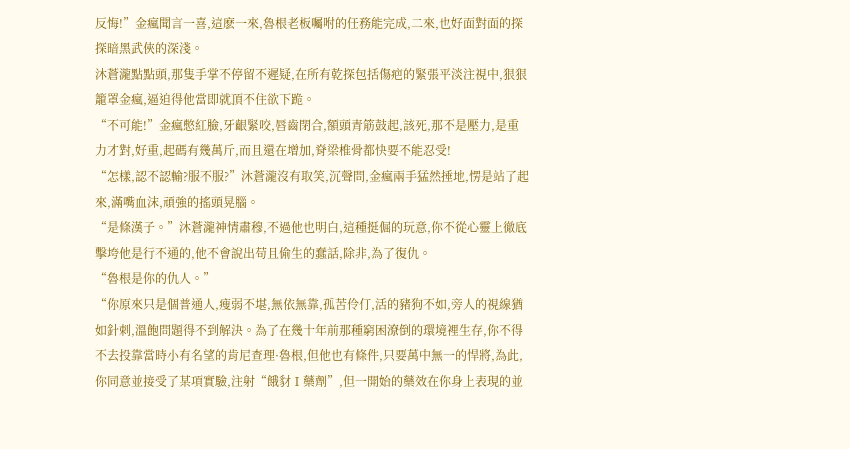反悔!”金瘋聞言一喜,這麽一來,魯根老板囑咐的任務能完成,二來,也好面對面的探探暗黑武俠的深淺。
沐蒼瀧點點頭,那隻手掌不停留不遲疑,在所有乾探包括傷疤的緊張平淡注視中,狠狠籠罩金瘋,逼迫得他當即就頂不住欲下跪。
“不可能!”金瘋憋紅臉,牙齦緊咬,唇齒閉合,額頭青筋鼓起,該死,那不是壓力,是重力才對,好重,起碼有幾萬斤,而且還在增加,脊梁椎骨都快要不能忍受!
“怎樣,認不認輸?服不服?”沐蒼瀧沒有取笑,沉聲問,金瘋兩手猛然捶地,愣是站了起來,滿嘴血沫,頑強的搖頭晃腦。
“是條漢子。”沐蒼瀧神情肅穆,不過他也明白,這種挺倔的玩意,你不從心靈上徹底擊垮他是行不通的,他不會說出苟且偷生的蠢話,除非,為了復仇。
“魯根是你的仇人。”
“你原來只是個普通人,瘦弱不堪,無依無靠,孤苦伶仃,活的豬狗不如,旁人的視線猶如針刺,溫飽問題得不到解決。為了在幾十年前那種窮困潦倒的環境裡生存,你不得不去投靠當時小有名望的肯尼查理·魯根,但他也有條件,只要萬中無一的悍將,為此,你同意並接受了某項實驗,注射“餓豺Ⅰ藥劑”,但一開始的藥效在你身上表現的並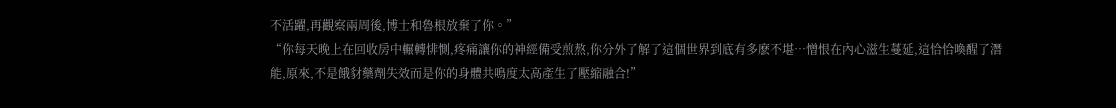不活躍,再觀察兩周後,博士和魯根放棄了你。”
“你每天晚上在回收房中輾轉悱惻,疼痛讓你的神經備受煎熬,你分外了解了這個世界到底有多麽不堪…憎恨在內心滋生蔓延,這恰恰喚醒了潛能,原來,不是餓豺藥劑失效而是你的身體共鳴度太高產生了壓縮融合!”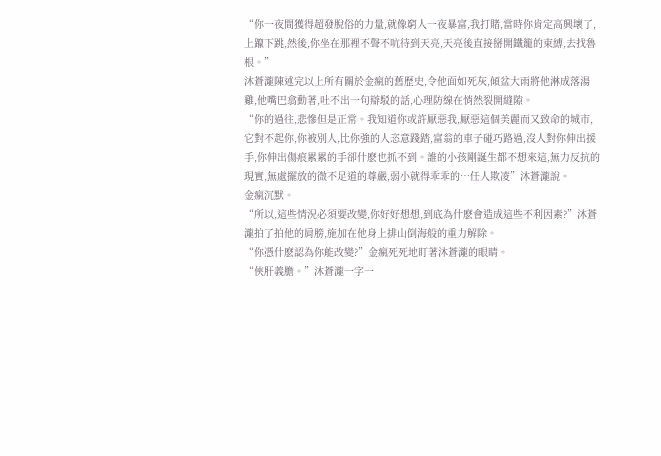“你一夜間獲得超發脫俗的力量,就像窮人一夜暴富,我打賭,當時你肯定高興壞了,上躥下跳,然後,你坐在那裡不聲不吭待到天亮,天亮後直接掰開鐵籠的束縛,去找魯根。”
沐蒼瀧陳述完以上所有關於金瘋的舊歷史,令他面如死灰,傾盆大雨將他淋成落湯雞,他嘴巴翕動著,吐不出一句辯駁的話,心理防線在悄然裂開縫隙。
“你的過往,悲慘但是正常。我知道你或許厭惡我,厭惡這個美麗而又致命的城市,它對不起你,你被別人,比你強的人恣意踐踏,富翁的車子碰巧路過,沒人對你伸出援手,你伸出傷痕累累的手卻什麽也抓不到。誰的小孩剛誕生都不想來這,無力反抗的現實,無處擺放的微不足道的尊嚴,弱小就得乖乖的…任人欺凌”沐蒼瀧說。
金瘋沉默。
“所以,這些情況必須要改變,你好好想想,到底為什麽會造成這些不利因素?”沐蒼瀧拍了拍他的肩膀,施加在他身上排山倒海般的重力解除。
“你憑什麽認為你能改變?”金瘋死死地盯著沐蒼瀧的眼睛。
“俠肝義膽。”沐蒼瀧一字一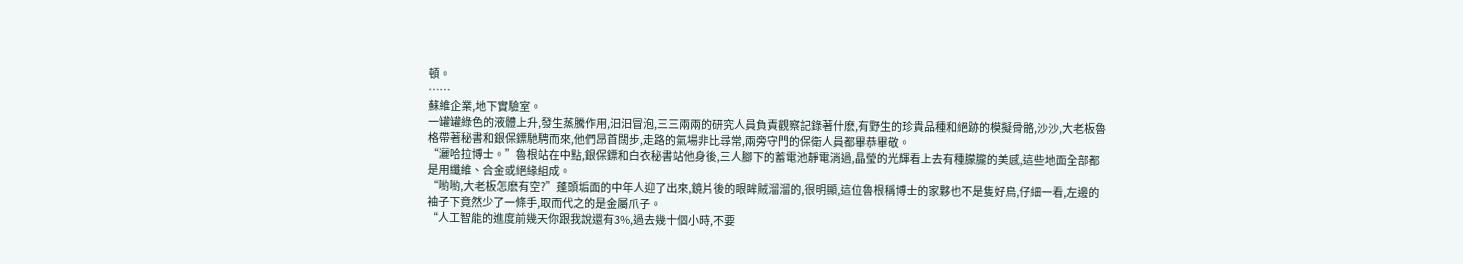頓。
……
蘇維企業,地下實驗室。
一罐罐綠色的液體上升,發生蒸騰作用,汩汩冒泡,三三兩兩的研究人員負責觀察記錄著什麽,有野生的珍貴品種和絕跡的模擬骨骼,沙沙,大老板魯格帶著秘書和銀保鏢馳騁而來,他們昂首闊步,走路的氣場非比尋常,兩旁守門的保衛人員都畢恭畢敬。
“灑哈拉博士。”魯根站在中點,銀保鏢和白衣秘書站他身後,三人腳下的蓄電池靜電淌過,晶瑩的光輝看上去有種朦朧的美感,這些地面全部都是用纖維、合金或絕緣組成。
“喲喲,大老板怎麽有空?”蓬頭垢面的中年人迎了出來,鏡片後的眼眸賊溜溜的,很明顯,這位魯根稱博士的家夥也不是隻好鳥,仔細一看,左邊的袖子下竟然少了一條手,取而代之的是金屬爪子。
“人工智能的進度前幾天你跟我說還有3%,過去幾十個小時,不要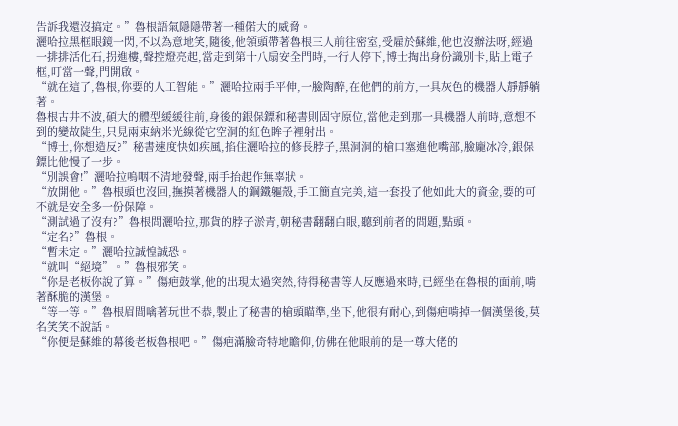告訴我還沒搞定。”魯根語氣隱隱帶著一種偌大的威脅。
灑哈拉黑框眼鏡一閃,不以為意地笑,隨後,他領頭帶著魯根三人前往密室,受雇於蘇維,他也沒辦法呀,經過一排排活化石,拐進樓,聲控燈亮起,當走到第十八扇安全門時,一行人停下,博士掏出身份識別卡,貼上電子框,叮當一聲,門開啟。
“就在這了,魯根,你要的人工智能。”灑哈拉兩手平伸,一臉陶醉,在他們的前方,一具灰色的機器人靜靜躺著。
魯根古井不波,碩大的體型緩緩往前,身後的銀保鏢和秘書則固守原位,當他走到那一具機器人前時,意想不到的變故陡生,只見兩束納米光線從它空洞的紅色眸子裡射出。
“博士,你想造反?”秘書速度快如疾風,掐住灑哈拉的修長脖子,黑洞洞的槍口塞進他嘴部,臉龐冰冷,銀保鏢比他慢了一步。
“別誤會!”灑哈拉嗚咽不清地發聲,兩手抬起作無辜狀。
“放開他。”魯根頭也沒回,撫摸著機器人的鋼鐵軀殼,手工簡直完美,這一套投了他如此大的資金,要的可不就是安全多一份保障。
“測試過了沒有?”魯根問灑哈拉,那貨的脖子淤青,朝秘書翻翻白眼,聽到前者的問題,點頭。
“定名?”魯根。
“暫未定。”灑哈拉誠惶誠恐。
“就叫“絕境”。”魯根邪笑。
“你是老板你說了算。”傷疤鼓掌,他的出現太過突然,待得秘書等人反應過來時,已經坐在魯根的面前,啃著酥脆的漢堡。
“等一等。”魯根眉間噙著玩世不恭,製止了秘書的槍頭瞄準,坐下,他很有耐心,到傷疤啃掉一個漢堡後,莫名笑笑不說話。
“你便是蘇維的幕後老板魯根吧。”傷疤滿臉奇特地瞻仰,仿佛在他眼前的是一尊大佬的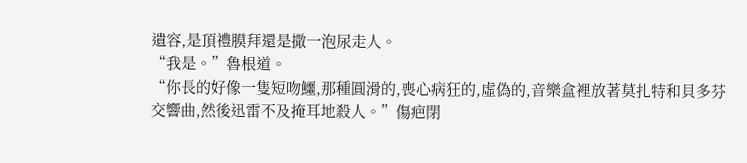遺容,是頂禮膜拜還是撒一泡尿走人。
“我是。”魯根道。
“你長的好像一隻短吻鱷,那種圓滑的,喪心病狂的,虛偽的,音樂盒裡放著莫扎特和貝多芬交響曲,然後迅雷不及掩耳地殺人。”傷疤閉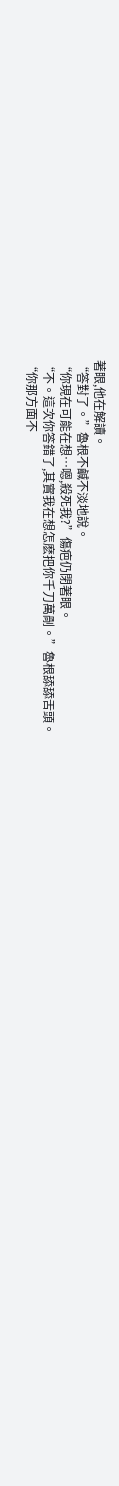著眼,他在解讀。
“答對了。”魯根不鹹不淡地說。
“你現在可能在想…嗯,殺死我?”傷疤仍閉著眼。
“不。這次你答錯了,其實我在想怎麽把你千刀萬剮。”魯根舔舔舌頭。
“你那方面不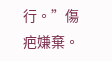行。”傷疤嫌棄。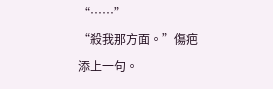“……”
“殺我那方面。”傷疤添上一句。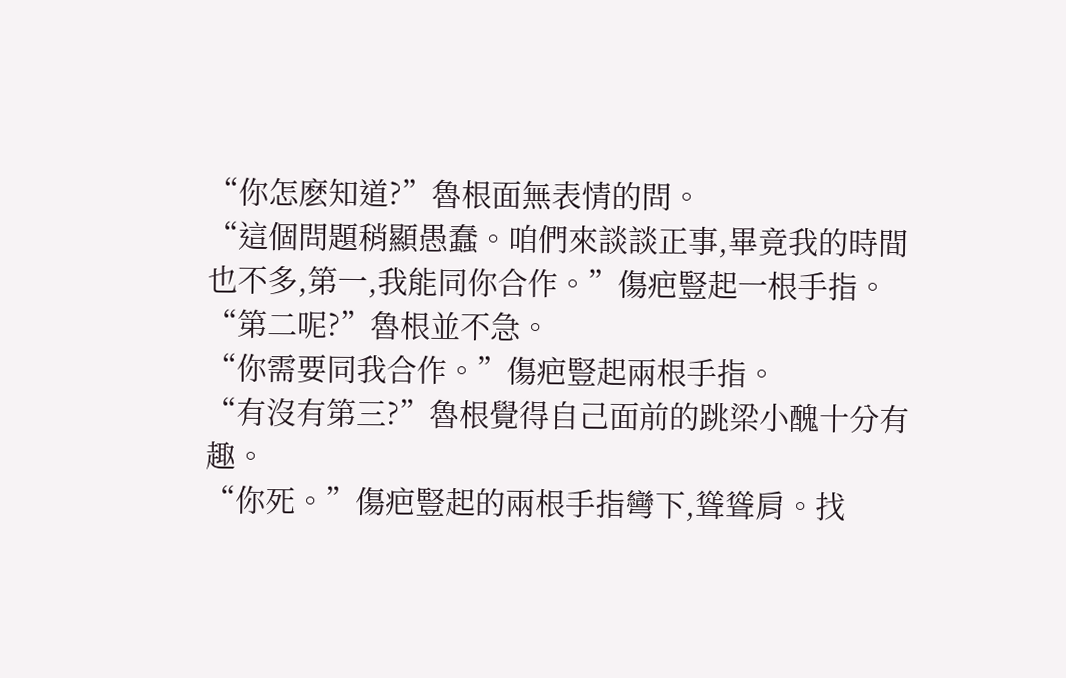“你怎麽知道?”魯根面無表情的問。
“這個問題稍顯愚蠢。咱們來談談正事,畢竟我的時間也不多,第一,我能同你合作。”傷疤豎起一根手指。
“第二呢?”魯根並不急。
“你需要同我合作。”傷疤豎起兩根手指。
“有沒有第三?”魯根覺得自己面前的跳梁小醜十分有趣。
“你死。”傷疤豎起的兩根手指彎下,聳聳肩。找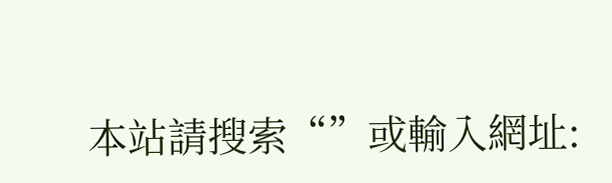本站請搜索“”或輸入網址: